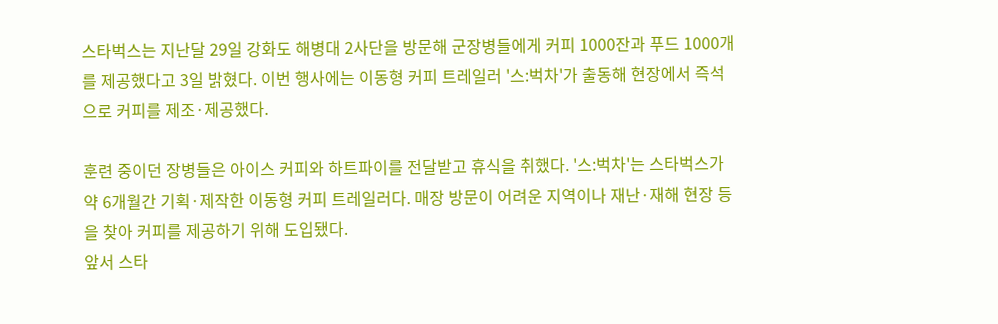스타벅스는 지난달 29일 강화도 해병대 2사단을 방문해 군장병들에게 커피 1000잔과 푸드 1000개를 제공했다고 3일 밝혔다. 이번 행사에는 이동형 커피 트레일러 '스:벅차'가 출동해 현장에서 즉석으로 커피를 제조·제공했다.

훈련 중이던 장병들은 아이스 커피와 하트파이를 전달받고 휴식을 취했다. '스:벅차'는 스타벅스가 약 6개월간 기획·제작한 이동형 커피 트레일러다. 매장 방문이 어려운 지역이나 재난·재해 현장 등을 찾아 커피를 제공하기 위해 도입됐다.
앞서 스타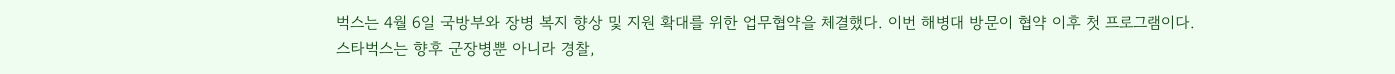벅스는 4월 6일 국방부와 장병 복지 향상 및 지원 확대를 위한 업무협약을 체결했다. 이번 해병대 방문이 협약 이후 첫 프로그램이다.
스타벅스는 향후 군장병뿐 아니라 경찰,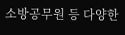소방공무원 등 다양한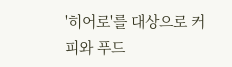'히어로'를 대상으로 커피와 푸드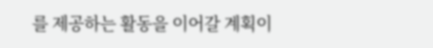를 제공하는 활동을 이어갈 계획이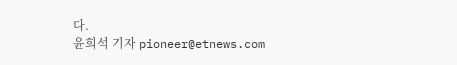다.
윤희석 기자 pioneer@etnews.com